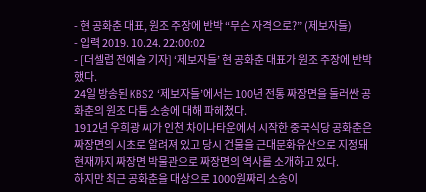- 현 공화춘 대표, 원조 주장에 반박 “무슨 자격으로?” (제보자들)
- 입력 2019. 10.24. 22:00:02
- [더셀럽 전예슬 기자] ‘제보자들’ 현 공화춘 대표가 원조 주장에 반박했다.
24일 방송된 KBS2 ‘제보자들’에서는 100년 전통 짜장면을 둘러싼 공화춘의 원조 다툼 소송에 대해 파헤쳤다.
1912년 우희광 씨가 인천 차이나타운에서 시작한 중국식당 공화춘은 짜장면의 시초로 알려져 있고 당시 건물을 근대문화유산으로 지정돼 현재까지 짜장면 박물관으로 짜장면의 역사를 소개하고 있다.
하지만 최근 공화춘을 대상으로 1000원짜리 소송이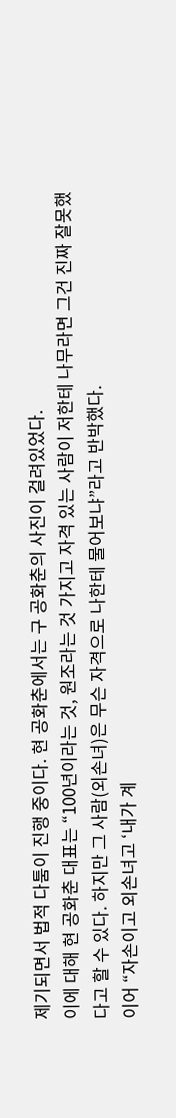제기되면서 법적 다툼이 진행 중이다. 현 공화춘에서는 구 공화춘의 사진이 걸려있었다.
이에 대해 현 공화춘 대표는 “100년이라는 것, 원조라는 것 가지고 자격 있는 사람이 저한테 나무라면 그건 진짜 잘못했다고 할 수 있다. 하지만 그 사람(외손녀)은 무슨 자격으로 나한테 물어보냐”라고 반박했다.
이어 “자손이고 외손녀고 ‘내가 계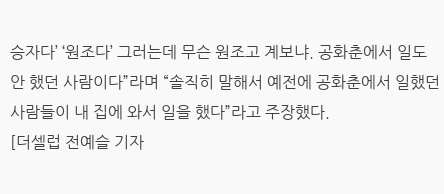승자다’ ‘원조다’ 그러는데 무슨 원조고 계보냐. 공화춘에서 일도 안 했던 사람이다”라며 “솔직히 말해서 예전에 공화춘에서 일했던 사람들이 내 집에 와서 일을 했다”라고 주장했다.
[더셀럽 전예슬 기자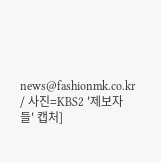news@fashionmk.co.kr / 사진=KBS2 '제보자들' 캡처]